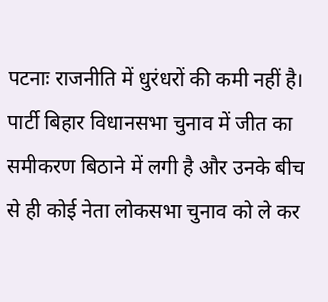पटनाः राजनीति में धुरंधरों की कमी नहीं है। पार्टी बिहार विधानसभा चुनाव में जीत का समीकरण बिठाने में लगी है और उनके बीच से ही कोई नेता लोकसभा चुनाव को ले कर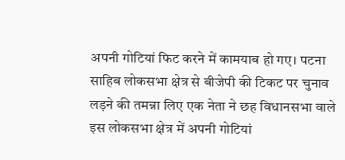अपनी गोटियां फिट करने में कामयाब हो गए। पटना साहिब लोकसभा क्षेत्र से बीजेपी की टिकट पर चुनाव लड़ने की तमन्ना लिए एक नेता ने छह विधानसभा वाले इस लोकसभा क्षेत्र में अपनी गोटियां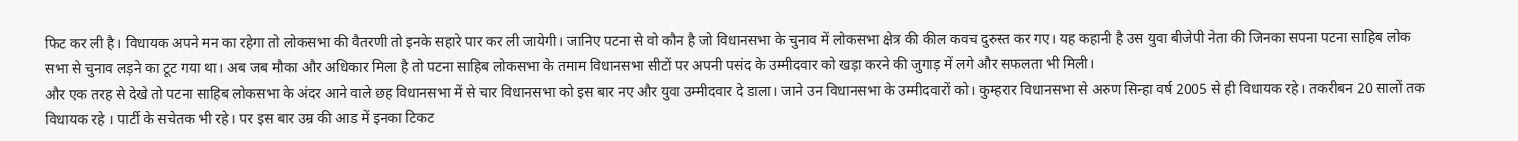फिट कर ली है। विधायक अपने मन का रहेगा तो लोकसभा की वैतरणी तो इनके सहारे पार कर ली जायेगी। जानिए पटना से वो कौन है जो विधानसभा के चुनाव में लोकसभा क्षेत्र की कील कवच दुरुस्त कर गए। यह कहानी है उस युवा बीजेपी नेता की जिनका सपना पटना साहिब लोक सभा से चुनाव लड़ने का टूट गया था। अब जब मौका और अधिकार मिला है तो पटना साहिब लोकसभा के तमाम विधानसभा सीटों पर अपनी पसंद के उम्मीदवार को खड़ा करने की जुगाड़ में लगे और सफलता भी मिली।
और एक तरह से देखे तो पटना साहिब लोकसभा के अंदर आने वाले छह विधानसभा में से चार विधानसभा को इस बार नए और युवा उम्मीदवार दे डाला। जाने उन विधानसभा के उम्मीदवारों को। कुम्हरार विधानसभा से अरुण सिन्हा वर्ष 2005 से ही विधायक रहे। तकरीबन 20 सालों तक विधायक रहे । पार्टी के सचेतक भी रहे। पर इस बार उम्र की आड में इनका टिकट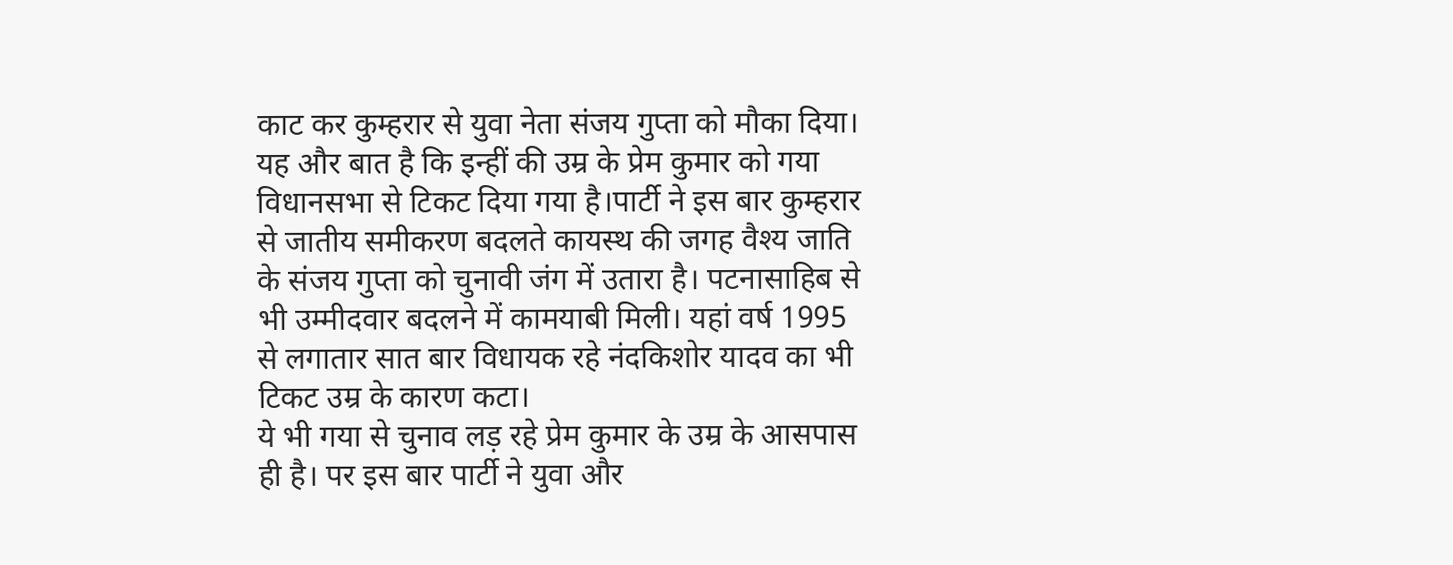काट कर कुम्हरार से युवा नेता संजय गुप्ता को मौका दिया। यह और बात है कि इन्हीं की उम्र के प्रेम कुमार को गया विधानसभा से टिकट दिया गया है।पार्टी ने इस बार कुम्हरार से जातीय समीकरण बदलते कायस्थ की जगह वैश्य जाति के संजय गुप्ता को चुनावी जंग में उतारा है। पटनासाहिब से भी उम्मीदवार बदलने में कामयाबी मिली। यहां वर्ष 1995 से लगातार सात बार विधायक रहे नंदकिशोर यादव का भी टिकट उम्र के कारण कटा।
ये भी गया से चुनाव लड़ रहे प्रेम कुमार के उम्र के आसपास ही है। पर इस बार पार्टी ने युवा और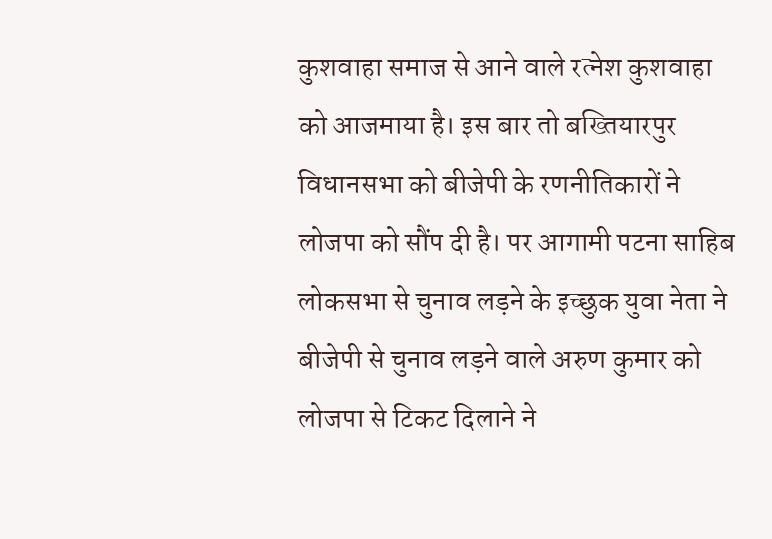कुशवाहा समाज से आने वाले रत्नेश कुशवाहा को आजमाया है। इस बार तो बख्तियारपुर विधानसभा को बीजेपी के रणनीतिकारों ने लोजपा को सौंप दी है। पर आगामी पटना साहिब लोकसभा से चुनाव लड़ने के इच्छुक युवा नेता ने बीजेपी से चुनाव लड़ने वाले अरुण कुमार को लोजपा से टिकट दिलाने ने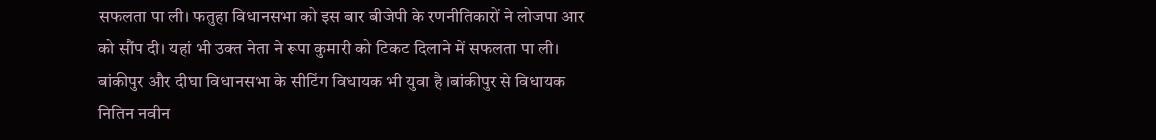सफलता पा ली। फतुहा विधानसभा को इस बार बीजेपी के रणनीतिकारों ने लोजपा आर को सौंप दी। यहां भी उक्त नेता ने रूपा कुमारी को टिकट दिलाने में सफलता पा ली। बांकीपुर और दीघा विधानसभा के सीटिंग विधायक भी युवा है ।बांकीपुर से विधायक नितिन नवीन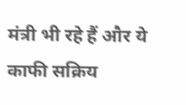मंत्री भी रहे हैं और ये काफी सक्रिय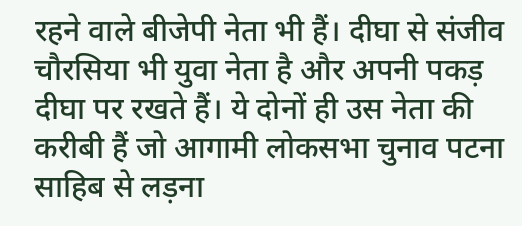रहने वाले बीजेपी नेता भी हैं। दीघा से संजीव चौरसिया भी युवा नेता है और अपनी पकड़ दीघा पर रखते हैं। ये दोनों ही उस नेता की करीबी हैं जो आगामी लोकसभा चुनाव पटना साहिब से लड़ना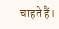चाहते हैं।